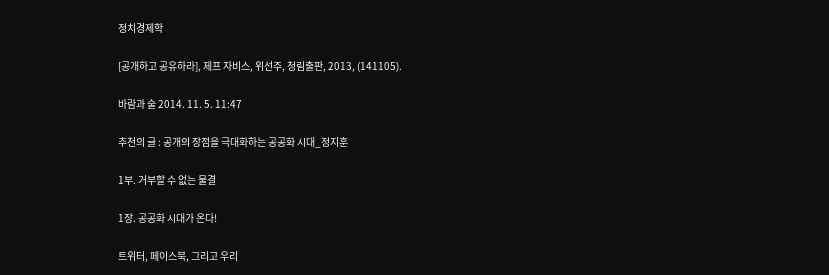정치경제학

[공개하고 공유하라], 제프 자비스, 위선주, 청림출판, 2013, (141105).

바람과 술 2014. 11. 5. 11:47

추천의 글 : 공개의 장점을 극대화하는 공공화 시대_정지훈

1부. 거부할 수 없는 물결

1장. 공공화 시대가 온다!

트위터, 페이스북, 그리고 우리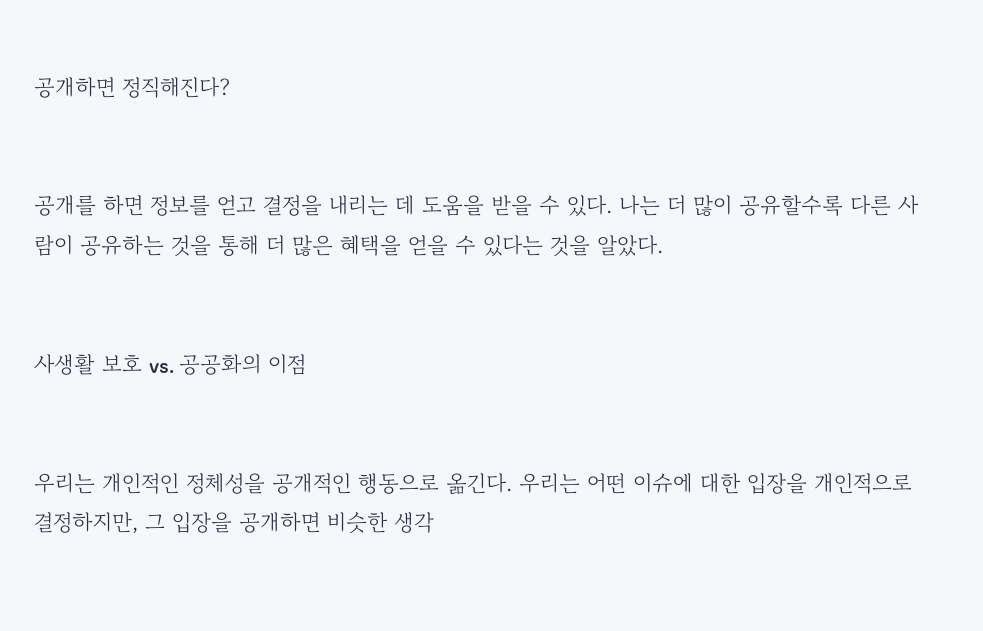공개하면 정직해진다?


공개를 하면 정보를 얻고 결정을 내리는 데 도움을 받을 수 있다. 나는 더 많이 공유할수록 다른 사람이 공유하는 것을 통해 더 많은 혜택을 얻을 수 있다는 것을 알았다.


사생활 보호 vs. 공공화의 이점


우리는 개인적인 정체성을 공개적인 행동으로 옮긴다. 우리는 어떤 이슈에 대한 입장을 개인적으로 결정하지만, 그 입장을 공개하면 비슷한 생각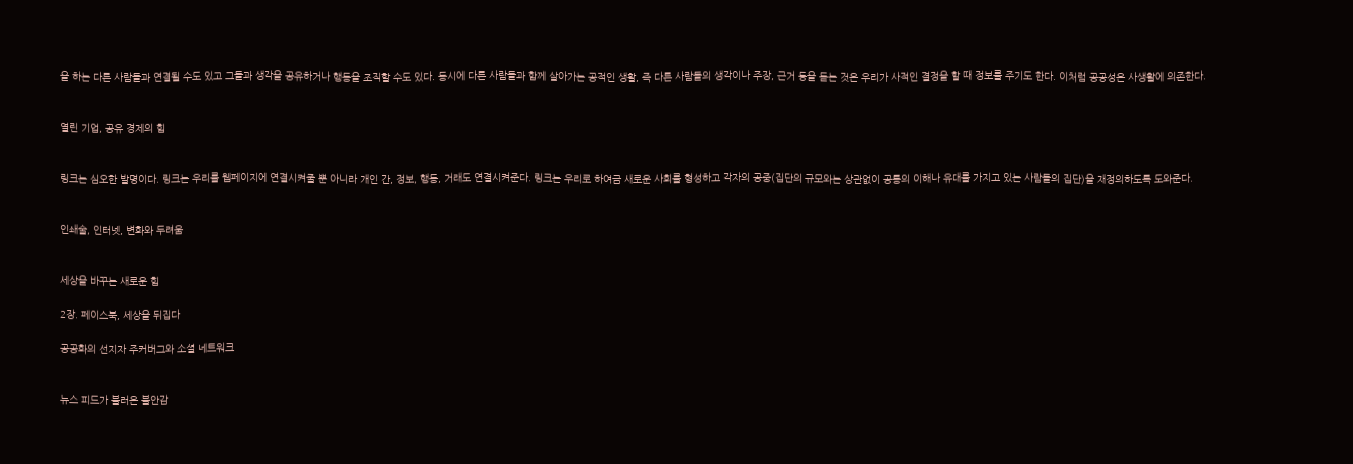을 하는 다른 사람들과 연결될 수도 있고 그들과 생각을 공유하거나 행동을 조직할 수도 있다. 동시에 다른 사람들과 함께 살아가는 공적인 생활, 즉 다른 사람들의 생각이나 주장, 근거 등을 듣는 것은 우리가 사적인 결정을 할 때 정보를 주기도 한다. 이처럼 공공성은 사생활에 의존한다.


열린 기업, 공유 경제의 힘


링크는 심오한 발명이다. 링크는 우리를 웹페이지에 연결시켜줄 뿐 아니라 개인 간, 정보, 행동, 거래도 연결시켜준다. 링크는 우리로 하여금 새로운 사회를 형성하고 각자의 공중(집단의 규모와는 상관없이 공통의 이해나 유대를 가지고 있는 사람들의 집단)을 재정의하도록 도와준다.


인쇄술, 인터넷, 변화와 두려움


세상을 바꾸는 새로운 힘

2장. 페이스북, 세상을 뒤집다

공공화의 선지자 주커버그와 소셜 네트워크


뉴스 피드가 불러온 불안감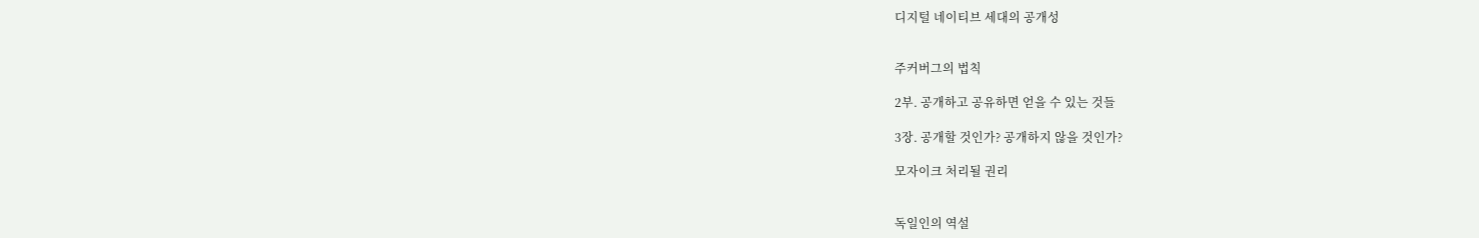디지털 네이티브 세대의 공개성


주커버그의 법칙

2부. 공개하고 공유하면 얻을 수 있는 것들

3장. 공개할 것인가? 공개하지 않을 것인가?

모자이크 처리될 권리


독일인의 역설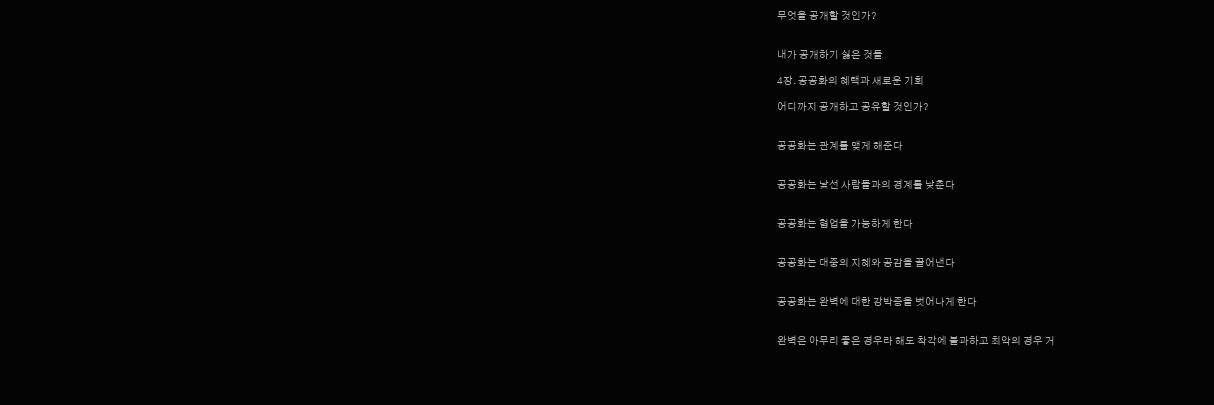무엇을 공개할 것인가?


내가 공개하기 싫은 것들

4장. 공공화의 혜택과 새로운 기회

어디까지 공개하고 공유할 것인가?


공공화는 관계를 맺게 해준다


공공화는 낯선 사람들과의 경계를 낮춘다


공공화는 협업을 가능하게 한다


공공화는 대중의 지혜와 공감을 끌어낸다


공공화는 완벽에 대한 강박증을 벗어나게 한다


완벽은 아무리 좋은 경우라 해도 착각에 불과하고 최악의 경우 거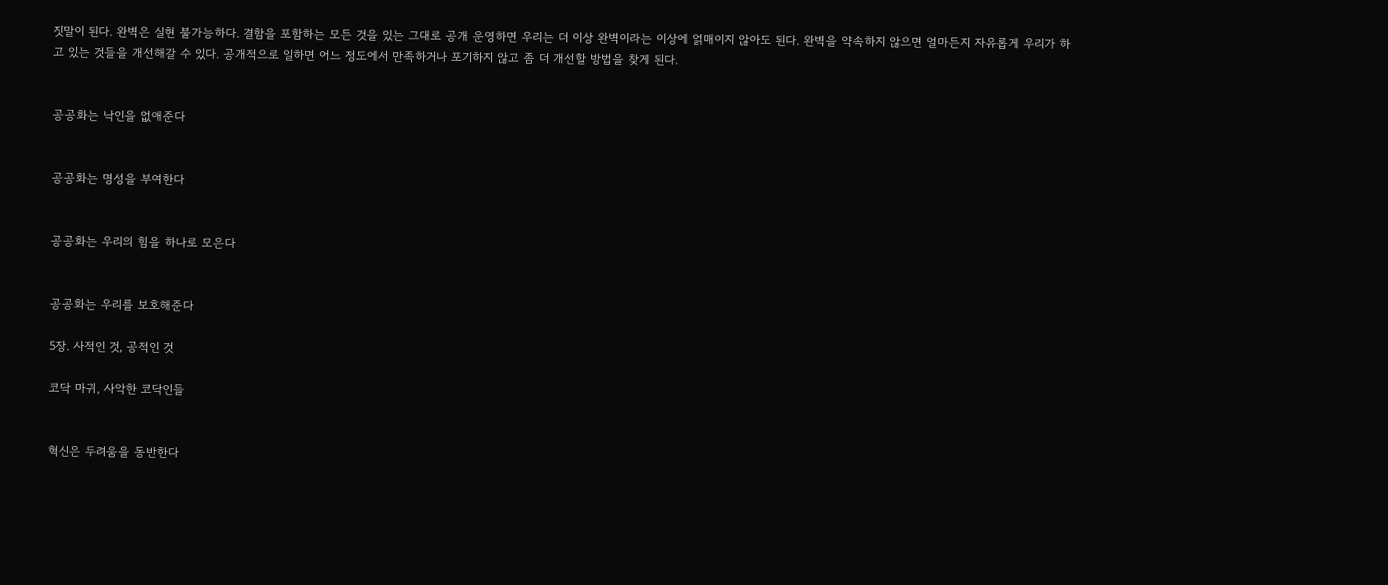짓말이 된다. 완벽은 실현 불가능하다. 결함을 포함하는 모든 것을 있는 그대로 공개 운영하면 우리는 더 이상 완벽이라는 이상에 얽매이지 않아도 된다. 완벽을 약속하지 않으면 얼마든지 자유롭게 우리가 하고 있는 것들을 개선해갈 수 있다. 공개적으로 일하면 어느 정도에서 만족하거나 포기하지 않고 좀 더 개선할 방법을 찾게 된다.


공공화는 낙인을 없애준다


공공화는 명성을 부여한다


공공화는 우리의 힘을 하나로 모은다


공공화는 우리를 보호해준다

5장. 사적인 것, 공적인 것

코닥 마귀, 사악한 코닥인들


혁신은 두려움을 동반한다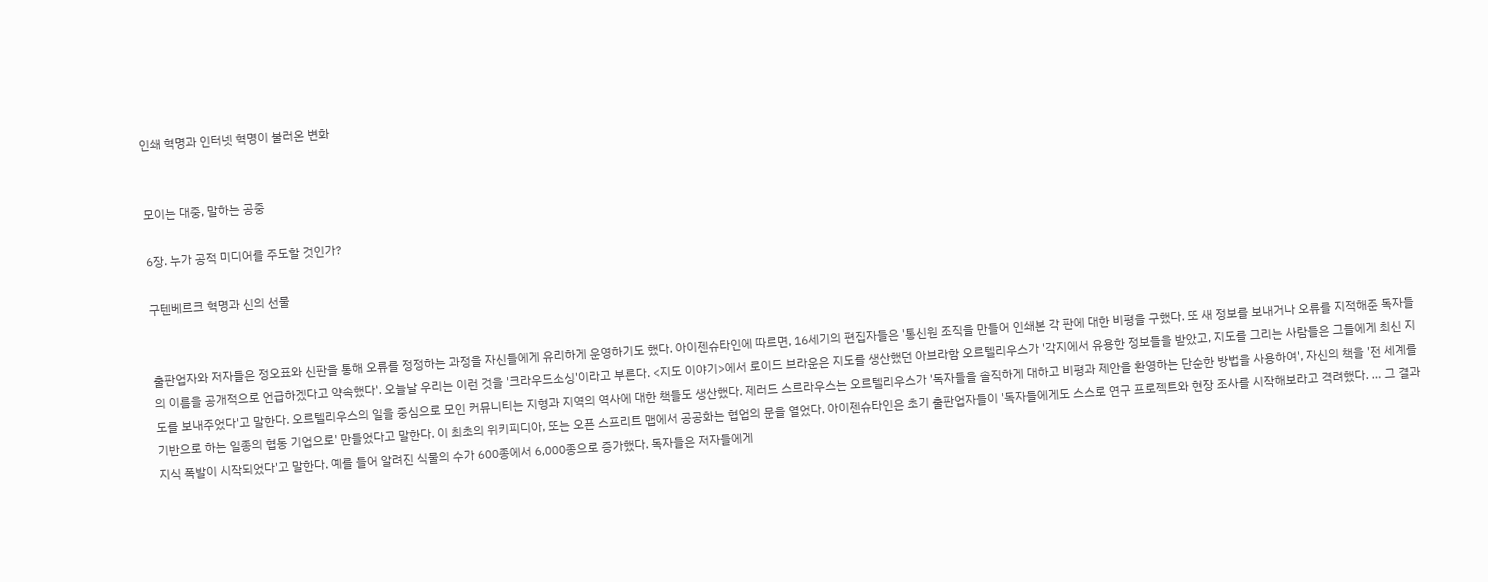인쇄 혁명과 인터넷 혁명이 불러온 변화


모이는 대중, 말하는 공중

6장. 누가 공적 미디어를 주도할 것인가?

구텐베르크 혁명과 신의 선물


출판업자와 저자들은 정오표와 신판을 통해 오류를 정정하는 과정을 자신들에게 유리하게 운영하기도 했다. 아이젠슈타인에 따르면, 16세기의 편집자들은 '통신원 조직을 만들어 인쇄본 각 판에 대한 비평을 구했다. 또 새 정보를 보내거나 오류를 지적해준 독자들의 이름을 공개적으로 언급하겠다고 약속했다'. 오늘날 우리는 이런 것을 '크라우드소싱'이라고 부른다. <지도 이야기>에서 로이드 브라운은 지도를 생산했던 아브라함 오르텔리우스가 '각지에서 유용한 정보들을 받았고, 지도를 그리는 사람들은 그들에게 최신 지도를 보내주었다'고 말한다. 오르텔리우스의 일을 중심으로 모인 커뮤니티는 지형과 지역의 역사에 대한 책들도 생산했다. 제러드 스르라우스는 오르텔리우스가 '독자들을 솔직하게 대하고 비평과 제안을 환영하는 단순한 방법을 사용하여', 자신의 책을 '전 세계를 기반으로 하는 일종의 협동 기업으로' 만들었다고 말한다. 이 최초의 위키피디아, 또는 오픈 스프리트 맵에서 공공화는 협업의 문을 열었다. 아이젠슈타인은 초기 출판업자들이 '독자들에게도 스스로 연구 프로젝트와 현장 조사를 시작해보라고 격려했다. … 그 결과 지식 폭발이 시작되었다'고 말한다. 예를 들어 알려진 식물의 수가 600종에서 6,000종으로 증가했다. 독자들은 저자들에게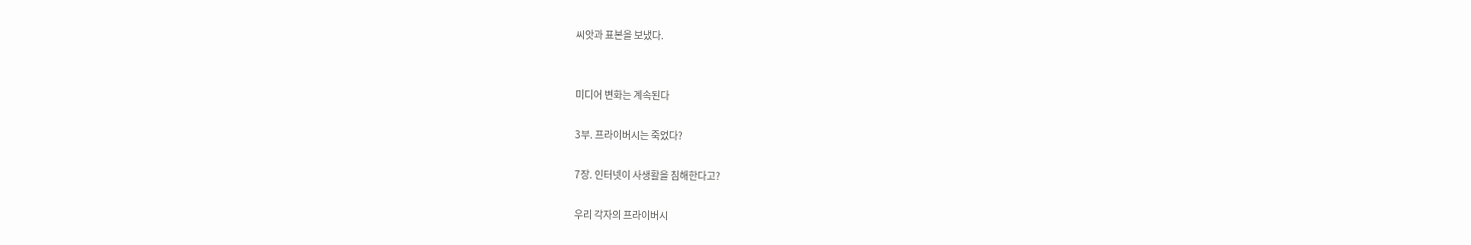씨앗과 표본을 보냈다.


미디어 변화는 계속된다

3부. 프라이버시는 죽었다?

7장. 인터넷이 사생활을 침해한다고?

우리 각자의 프라이버시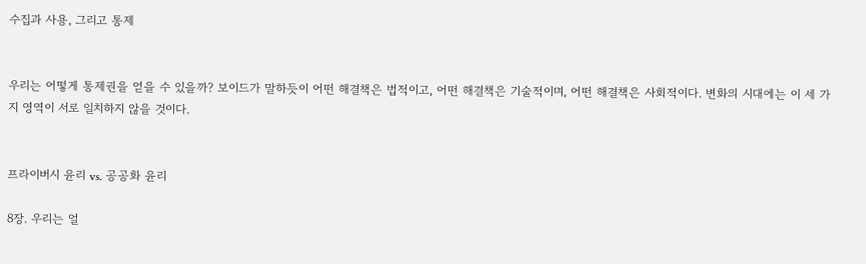수집과 사용, 그리고 통제


우리는 어떻게 통제권을 얻을 수 있을까? 보이드가 말하듯이 어떤 해결책은 법적이고, 어떤 해결책은 기술적이며, 어떤 해결책은 사회적이다. 변화의 시대에는 이 세 가지 영역이 서로 일치하지 않을 것이다.


프라이버시 윤리 vs. 공공화 윤리

8장. 우리는 얼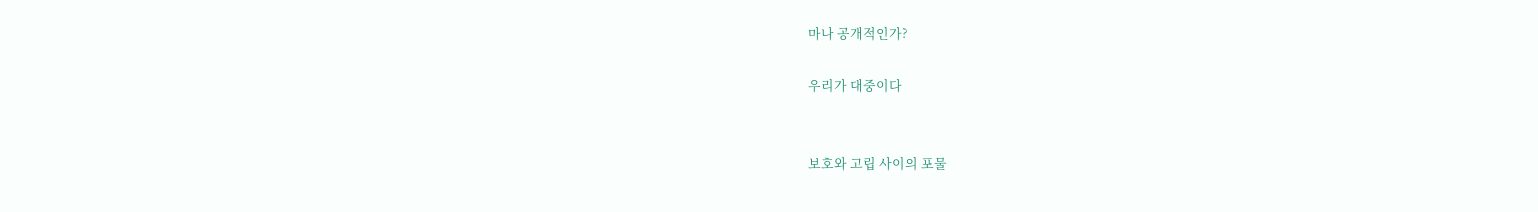마나 공개적인가?

우리가 대중이다


보호와 고립 사이의 포물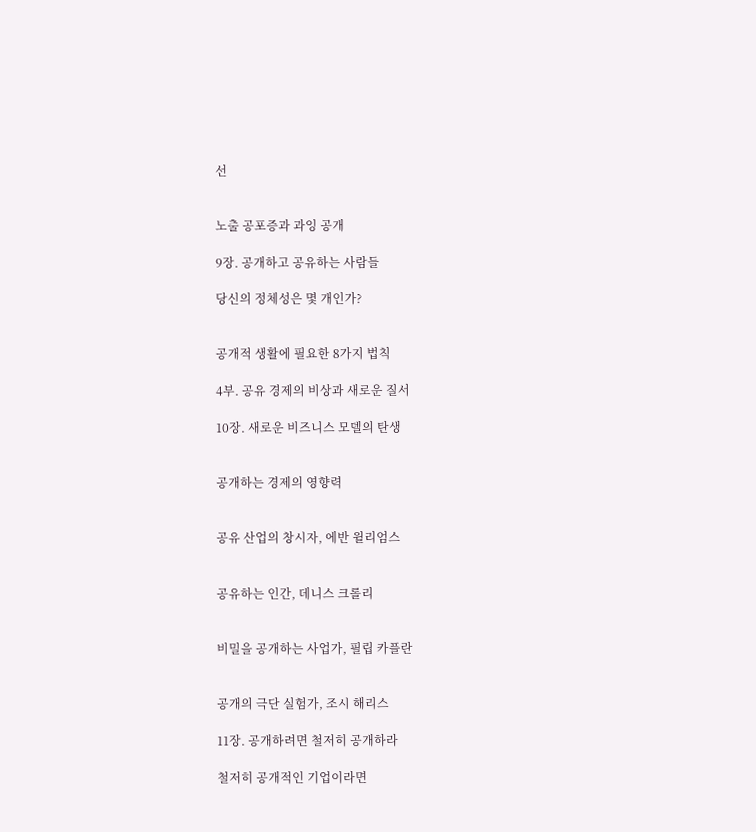선


노출 공포증과 과잉 공개

9장. 공개하고 공유하는 사람들

당신의 정체성은 몇 개인가?


공개적 생활에 필요한 8가지 법칙

4부. 공유 경제의 비상과 새로운 질서

10장. 새로운 비즈니스 모델의 탄생


공개하는 경제의 영향력


공유 산업의 창시자, 에반 윌리엄스


공유하는 인간, 데니스 크롤리


비밀을 공개하는 사업가, 필립 카플란


공개의 극단 실험가, 조시 해리스

11장. 공개하려면 철저히 공개하라

철저히 공개적인 기업이라면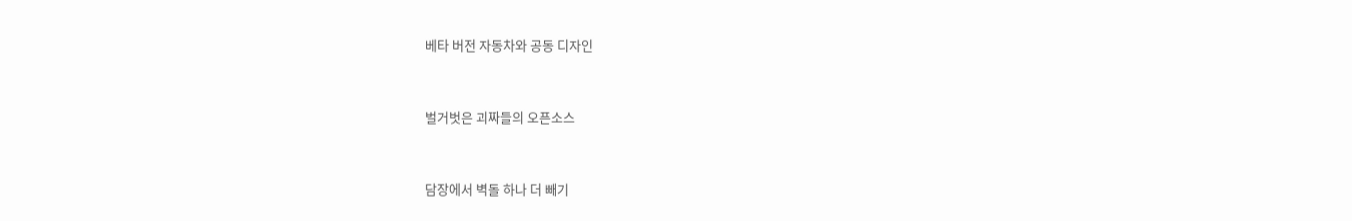베타 버전 자동차와 공동 디자인


벌거벗은 괴짜들의 오픈소스


담장에서 벽돌 하나 더 빼기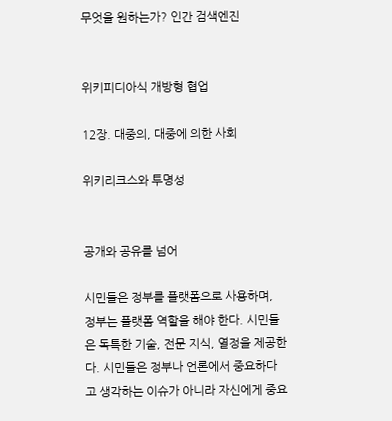무엇을 원하는가? 인간 검색엔진


위키피디아식 개방형 협업

12장. 대중의, 대중에 의한 사회

위키리크스와 투명성


공개와 공유를 넘어

시민들은 정부를 플랫폼으로 사용하며, 정부는 플랫폼 역할을 해야 한다. 시민들은 독특한 기술, 전문 지식, 열정을 제공한다. 시민들은 정부나 언론에서 중요하다고 생각하는 이슈가 아니라 자신에게 중요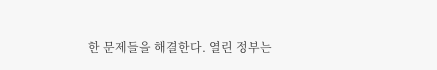한 문제들을 해결한다. 열린 정부는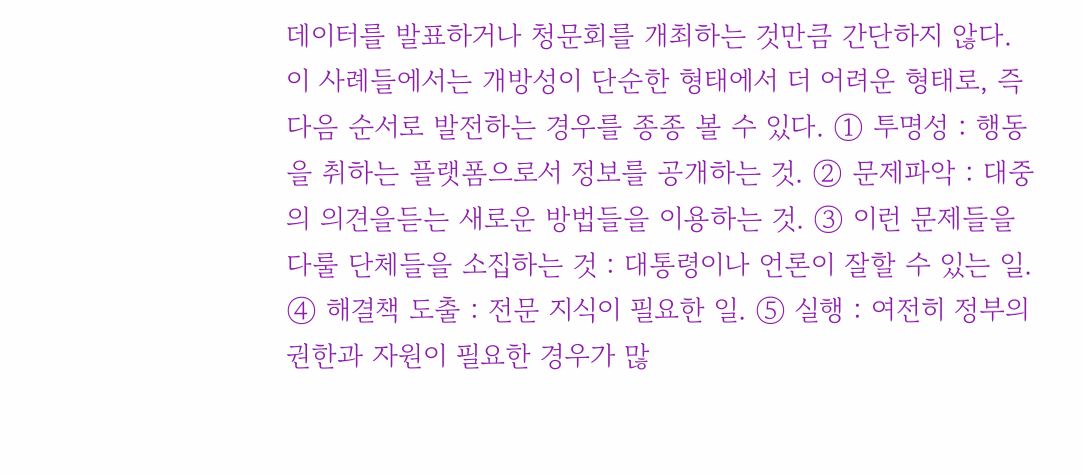데이터를 발표하거나 청문회를 개최하는 것만큼 간단하지 않다. 이 사례들에서는 개방성이 단순한 형태에서 더 어려운 형태로, 즉 다음 순서로 발전하는 경우를 종종 볼 수 있다. ① 투명성 : 행동을 취하는 플랫폼으로서 정보를 공개하는 것. ② 문제파악 : 대중의 의견을듣는 새로운 방법들을 이용하는 것. ③ 이런 문제들을 다룰 단체들을 소집하는 것 : 대통령이나 언론이 잘할 수 있는 일. ④ 해결책 도출 : 전문 지식이 필요한 일. ⑤ 실행 : 여전히 정부의 권한과 자원이 필요한 경우가 많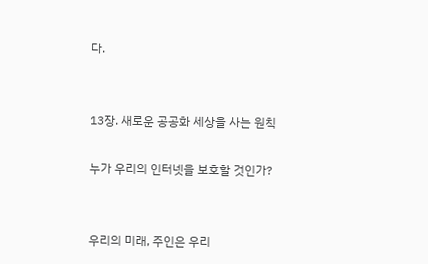다.


13장. 새로운 공공화 세상을 사는 원칙

누가 우리의 인터넷을 보호할 것인가?


우리의 미래, 주인은 우리